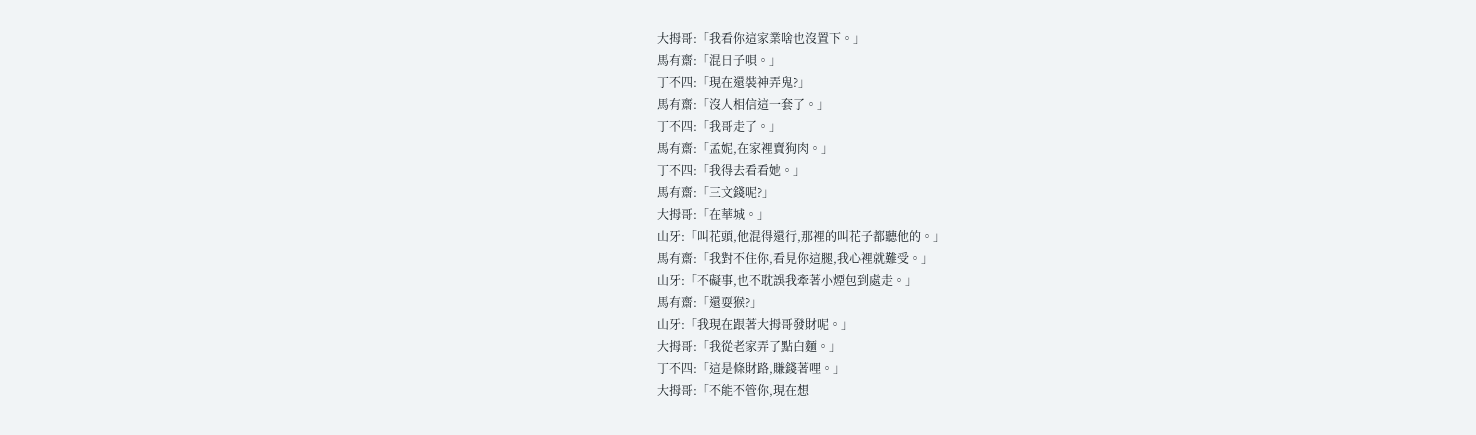大拇哥:「我看你這家業啥也沒置下。」
馬有齋:「混日子唄。」
丁不四:「現在還裝神弄鬼?」
馬有齋:「沒人相信這一套了。」
丁不四:「我哥走了。」
馬有齋:「孟妮,在家裡賣狗肉。」
丁不四:「我得去看看她。」
馬有齋:「三文錢呢?」
大拇哥:「在華城。」
山牙:「叫花頭,他混得還行,那裡的叫花子都聽他的。」
馬有齋:「我對不住你,看見你這腿,我心裡就難受。」
山牙:「不礙事,也不耽誤我牽著小煙包到處走。」
馬有齋:「還耍猴?」
山牙:「我現在跟著大拇哥發財呢。」
大拇哥:「我從老家弄了點白麵。」
丁不四:「這是條財路,賺錢著哩。」
大拇哥:「不能不管你,現在想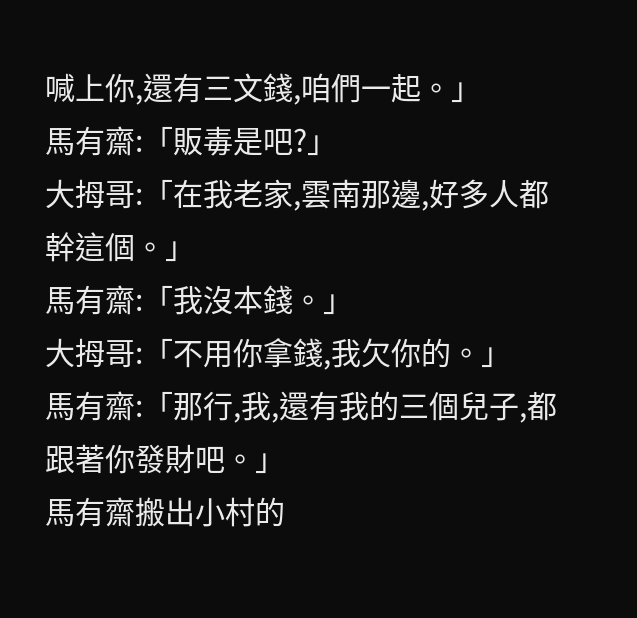喊上你,還有三文錢,咱們一起。」
馬有齋:「販毒是吧?」
大拇哥:「在我老家,雲南那邊,好多人都幹這個。」
馬有齋:「我沒本錢。」
大拇哥:「不用你拿錢,我欠你的。」
馬有齋:「那行,我,還有我的三個兒子,都跟著你發財吧。」
馬有齋搬出小村的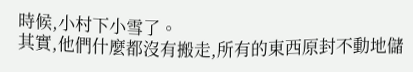時候,小村下小雪了。
其實,他們什麼都沒有搬走,所有的東西原封不動地儲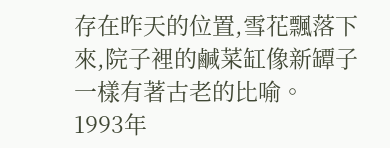存在昨天的位置,雪花飄落下來,院子裡的鹹菜缸像新罈子一樣有著古老的比喻。
1993年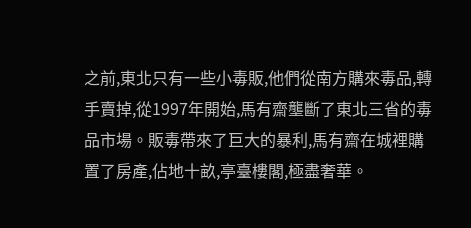之前,東北只有一些小毒販,他們從南方購來毒品,轉手賣掉,從1997年開始,馬有齋壟斷了東北三省的毒品市場。販毒帶來了巨大的暴利,馬有齋在城裡購置了房產,佔地十畝,亭臺樓閣,極盡奢華。